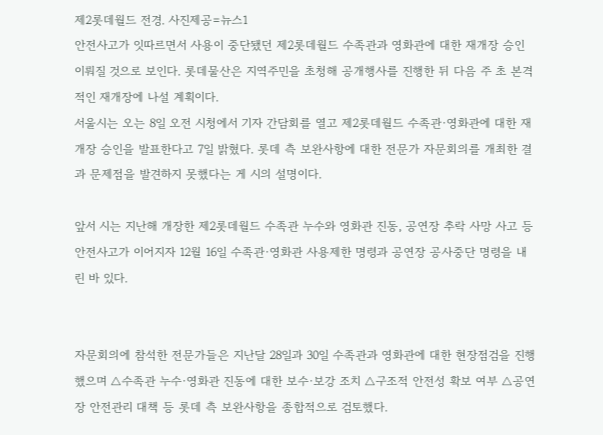제2롯데월드 전경. 사진제공=뉴스1
안전사고가 잇따르면서 사용이 중단됐던 제2롯데월드 수족관과 영화관에 대한 재개장 승인 이뤄질 것으로 보인다. 롯데물산은 지역주민을 초청해 공개행사를 진행한 뒤 다음 주 초 본격적인 재개장에 나설 계획이다.
서울시는 오는 8일 오전 시청에서 기자 간담회를 열고 제2롯데월드 수족관·영화관에 대한 재개장 승인을 발표한다고 7일 밝혔다. 롯데 측 보완사항에 대한 전문가 자문회의를 개최한 결과 문제점을 발견하지 못했다는 게 시의 설명이다.

앞서 시는 지난해 개장한 제2롯데월드 수족관 누수와 영화관 진동, 공연장 추락 사망 사고 등 안전사고가 이어지자 12월 16일 수족관·영화관 사용제한 명령과 공연장 공사중단 명령을 내린 바 있다.


자문회의에 참석한 전문가들은 지난달 28일과 30일 수족관과 영화관에 대한 현장점검을 진행했으며 △수족관 누수·영화관 진동에 대한 보수·보강 조치 △구조적 안전성 확보 여부 △공연장 안전관리 대책 등 롯데 측 보완사항을 종합적으로 검토했다.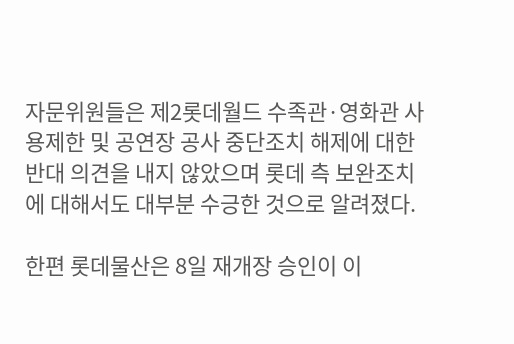자문위원들은 제2롯데월드 수족관·영화관 사용제한 및 공연장 공사 중단조치 해제에 대한 반대 의견을 내지 않았으며 롯데 측 보완조치에 대해서도 대부분 수긍한 것으로 알려졌다.

한편 롯데물산은 8일 재개장 승인이 이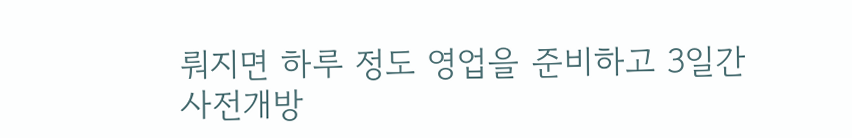뤄지면 하루 정도 영업을 준비하고 3일간 사전개방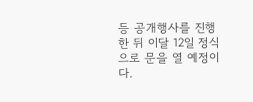등 공개행사를 진행한 뒤 이달 12일 정식으로 문을 열 예정이다.